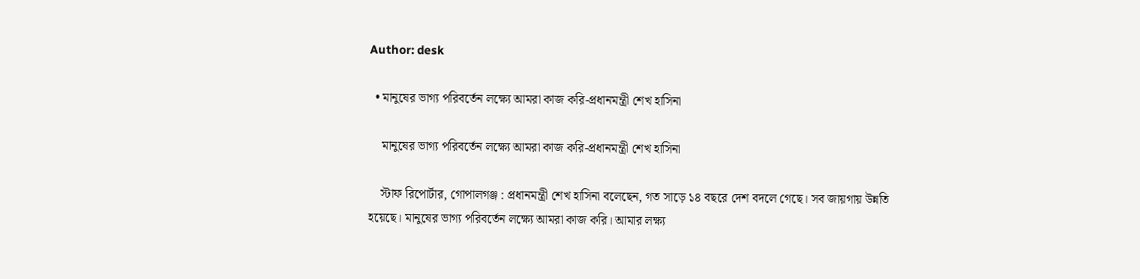Author: desk

  • মানুষের ভাগ্য পরিবর্তেন লক্ষ্যে আমরা কাজ করি-প্রধানমন্ত্রী শেখ হাসিনা

    মানুষের ভাগ্য পরিবর্তেন লক্ষ্যে আমরা কাজ করি-প্রধানমন্ত্রী শেখ হাসিনা

    স্টাফ রিপোর্টার, গোপালগঞ্জ : প্রধানমন্ত্রী শেখ হাসিনা বলেছেন, গত সাড়ে ১৪ বছরে দেশ বদলে গেছে। সব জায়গায় উন্নতি হয়েছে। মানুষের ভাগ্য পরিবর্তেন লক্ষ্যে আমরা কাজ করি। আমার লক্ষ্য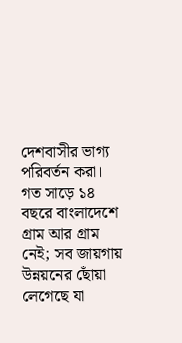দেশবাসীর ভাগ্য পরিবর্তন করা। গত সাড়ে ১৪ বছরে বাংলাদেশে গ্রাম আর গ্রাম নেই; সব জায়গায় উন্নয়নের ছোঁয়া লেগেছে যা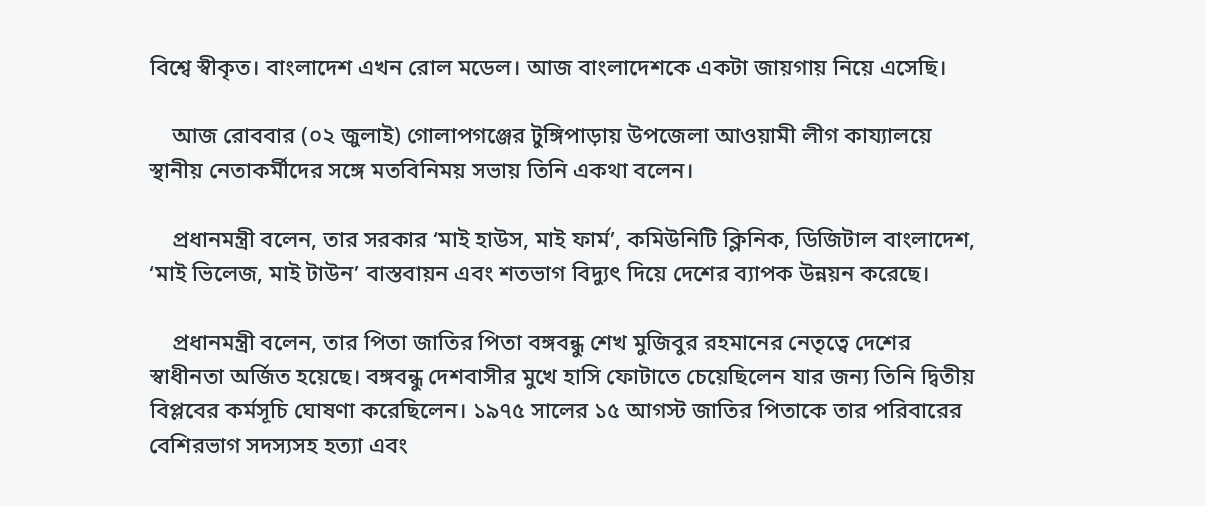বিশ্বে স্বীকৃত। বাংলাদেশ এখন রোল মডেল। আজ বাংলাদেশকে একটা জায়গায় নিয়ে এসেছি।

    আজ রোববার (০২ জুলাই) গোলাপগঞ্জের টুঙ্গিপাড়ায় উপজেলা আওয়ামী লীগ কায্যালয়ে স্থানীয় নেতাকর্মীদের সঙ্গে মতবিনিময় সভায় তিনি একথা বলেন।

    প্রধানমন্ত্রী বলেন, তার সরকার ‘মাই হাউস, মাই ফার্ম’, কমিউনিটি ক্লিনিক, ডিজিটাল বাংলাদেশ, ‘মাই ভিলেজ, মাই টাউন’ বাস্তবায়ন এবং শতভাগ বিদ্যুৎ দিয়ে দেশের ব্যাপক উন্নয়ন করেছে।

    প্রধানমন্ত্রী বলেন, তার পিতা জাতির পিতা বঙ্গবন্ধু শেখ মুজিবুর রহমানের নেতৃত্বে দেশের স্বাধীনতা অর্জিত হয়েছে। বঙ্গবন্ধু দেশবাসীর মুখে হাসি ফোটাতে চেয়েছিলেন যার জন্য তিনি দ্বিতীয় বিপ্লবের কর্মসূচি ঘোষণা করেছিলেন। ১৯৭৫ সালের ১৫ আগস্ট জাতির পিতাকে তার পরিবারের বেশিরভাগ সদস্যসহ হত্যা এবং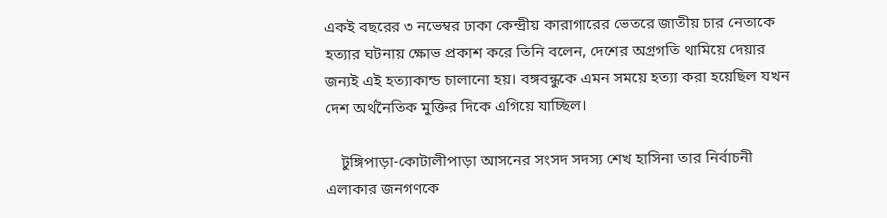একই বছরের ৩ নভেম্বর ঢাকা কেন্দ্রীয় কারাগারের ভেতরে জাতীয় চার নেতাকে হত্যার ঘটনায় ক্ষোভ প্রকাশ করে তিনি বলেন, দেশের অগ্রগতি থামিয়ে দেয়ার জন্যই এই হত্যাকান্ড চালানো হয়। বঙ্গবন্ধুকে এমন সময়ে হত্যা করা হয়েছিল যখন দেশ অর্থনৈতিক মুক্তির দিকে এগিয়ে যাচ্ছিল।

    টুঙ্গিপাড়া-কোটালীপাড়া আসনের সংসদ সদস্য শেখ হাসিনা তার নির্বাচনী এলাকার জনগণকে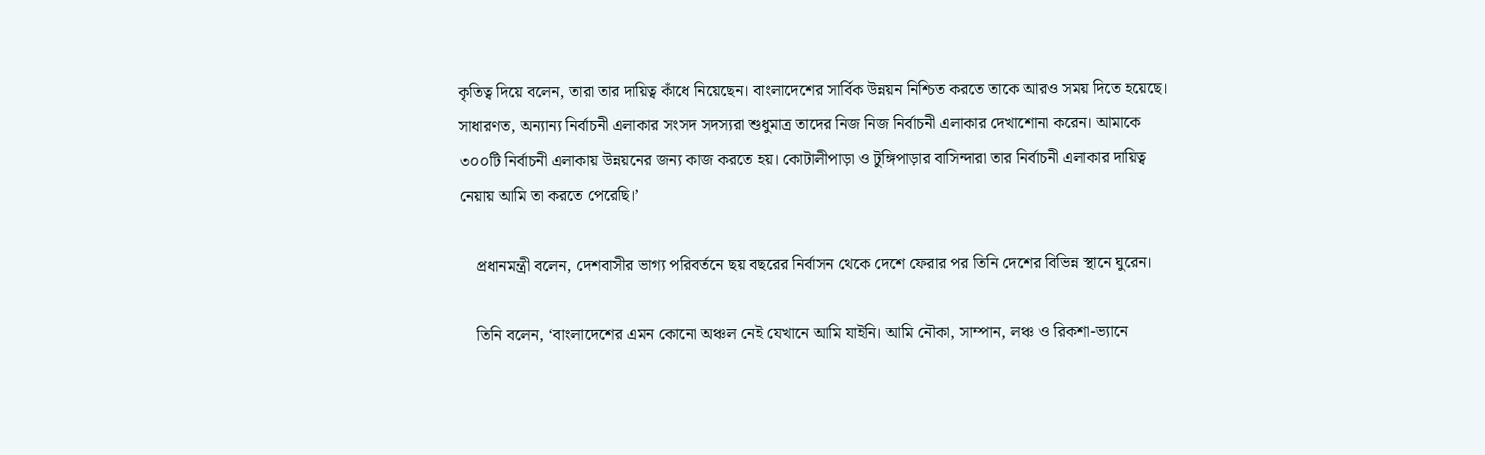কৃতিত্ব দিয়ে বলেন, তারা তার দায়িত্ব কাঁধে নিয়েছেন। বাংলাদেশের সার্বিক উন্নয়ন নিশ্চিত করতে তাকে আরও সময় দিতে হয়েছে। সাধারণত, অন্যান্য নির্বাচনী এলাকার সংসদ সদস্যরা শুধুমাত্র তাদের নিজ নিজ নির্বাচনী এলাকার দেখাশোনা করেন। আমাকে ৩০০টি নির্বাচনী এলাকায় উন্নয়নের জন্য কাজ করতে হয়। কোটালীপাড়া ও টুঙ্গিপাড়ার বাসিন্দারা তার নির্বাচনী এলাকার দায়িত্ব নেয়ায় আমি তা করতে পেরেছি।’

    প্রধানমন্ত্রী বলেন, দেশবাসীর ভাগ্য পরিবর্তনে ছয় বছরের নির্বাসন থেকে দেশে ফেরার পর তিনি দেশের বিভিন্ন স্থানে ঘুরেন।

    তিনি বলেন, ‘বাংলাদেশের এমন কোনো অঞ্চল নেই যেখানে আমি যাইনি। আমি নৌকা, সাম্পান, লঞ্চ ও রিকশা-ভ্যানে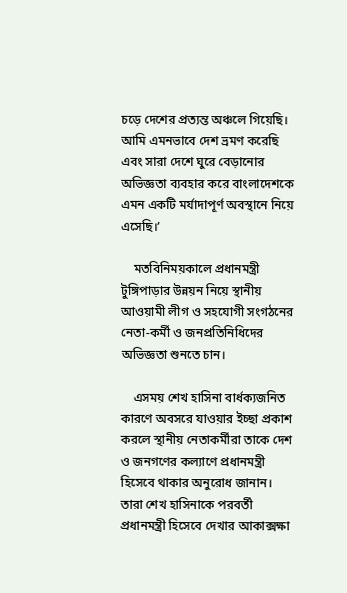চড়ে দেশের প্রত্যন্ত অঞ্চলে গিয়েছি। আমি এমনভাবে দেশ ভ্রমণ করেছি এবং সারা দেশে ঘুরে বেড়ানোর অভিজ্ঞতা ব্যবহার করে বাংলাদেশকে এমন একটি মর্যাদাপূর্ণ অবস্থানে নিয়ে এসেছি।’

    মতবিনিময়কালে প্রধানমন্ত্রী টুঙ্গিপাড়ার উন্নয়ন নিয়ে স্থানীয় আওয়ামী লীগ ও সহযোগী সংগঠনের নেতা-কর্মী ও জনপ্রতিনিধিদের অভিজ্ঞতা শুনতে চান।

    এসময় শেখ হাসিনা বার্ধক্যজনিত কারণে অবসরে যাওয়ার ইচ্ছা প্রকাশ করলে স্থানীয় নেতাকর্মীরা তাকে দেশ ও জনগণের কল্যাণে প্রধানমন্ত্রী হিসেবে থাকার অনুরোধ জানান। তারা শেখ হাসিনাকে পরবর্তী প্রধানমন্ত্রী হিসেবে দেখার আকাক্সক্ষা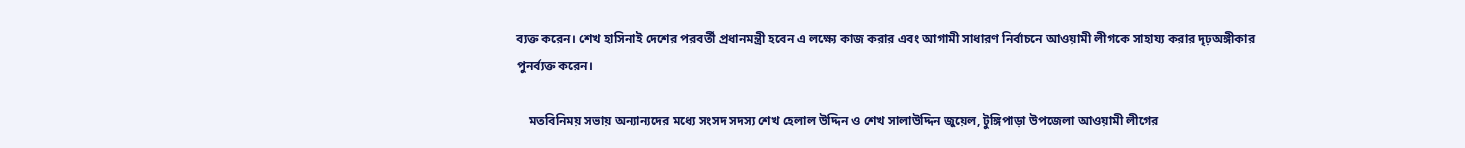ব্যক্ত করেন। শেখ হাসিনাই দেশের পরবর্তী প্রধানমন্ত্রী হবেন এ লক্ষ্যে কাজ করার এবং আগামী সাধারণ নির্বাচনে আওয়ামী লীগকে সাহায্য করার দৃঢ়অঙ্গীকার পুনর্ব্যক্ত করেন।

    মতবিনিময় সভায় অন্যান্যদের মধ্যে সংসদ সদস্য শেখ হেলাল উদ্দিন ও শেখ সালাউদ্দিন জুয়েল, টুঙ্গিপাড়া উপজেলা আওয়ামী লীগের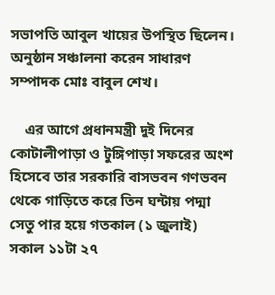সভাপতি আবুল খায়ের উপস্থিত ছিলেন। অনুষ্ঠান সঞ্চালনা করেন সাধারণ সম্পাদক মোঃ বাবুল শেখ।

    এর আগে প্রধানমন্ত্রী দুই দিনের কোটালীপাড়া ও টুঙ্গিপাড়া সফরের অংশ হিসেবে তার সরকারি বাসভবন গণভবন থেকে গাড়িতে করে তিন ঘন্টায় পদ্মা সেতু পার হয়ে গতকাল (১ জুলাই) সকাল ১১টা ২৭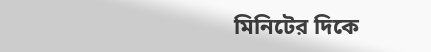মিনিটের দিকে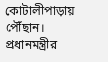কোটালীপাড়ায় পৌঁছান। প্রধানমন্ত্রীর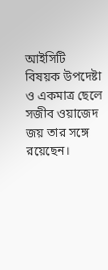আইসিটি বিষয়ক উপদেষ্টা ও একমাত্র ছেলে সজীব ওয়াজেদ জয় তার সঙ্গে রয়েছেন।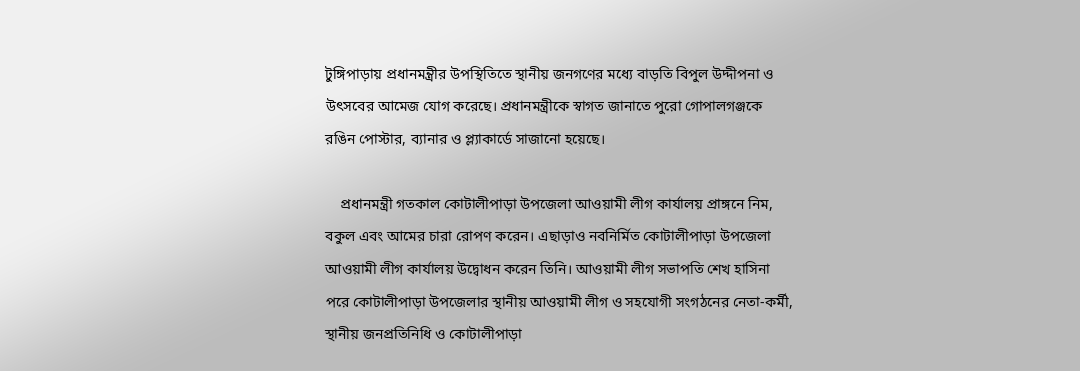টুঙ্গিপাড়ায় প্রধানমন্ত্রীর উপস্থিতিতে স্থানীয় জনগণের মধ্যে বাড়তি বিপুল উদ্দীপনা ও উৎসবের আমেজ যোগ করেছে। প্রধানমন্ত্রীকে স্বাগত জানাতে পুরো গোপালগঞ্জকে রঙিন পোস্টার, ব্যানার ও প্ল্যাকার্ডে সাজানো হয়েছে।

    প্রধানমন্ত্রী গতকাল কোটালীপাড়া উপজেলা আওয়ামী লীগ কার্যালয় প্রাঙ্গনে নিম, বকুল এবং আমের চারা রোপণ করেন। এছাড়াও নবনির্মিত কোটালীপাড়া উপজেলা আওয়ামী লীগ কার্যালয় উদ্বোধন করেন তিনি। আওয়ামী লীগ সভাপতি শেখ হাসিনা পরে কোটালীপাড়া উপজেলার স্থানীয় আওয়ামী লীগ ও সহযোগী সংগঠনের নেতা-কর্মী, স্থানীয় জনপ্রতিনিধি ও কোটালীপাড়া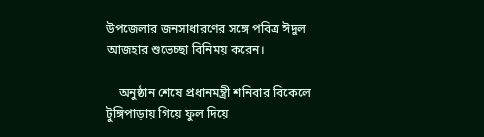উপজেলার জনসাধারণের সঙ্গে পবিত্র ঈদুল আজহার শুভেচ্ছা বিনিময় করেন।

    অনুষ্ঠান শেষে প্রধানমন্ত্রী শনিবার বিকেলে টুঙ্গিপাড়ায় গিয়ে ফুল দিয়ে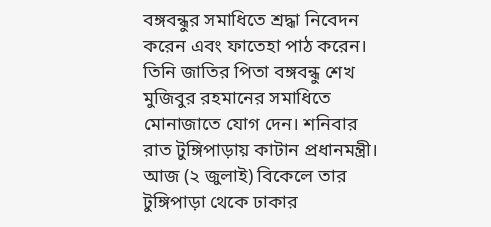বঙ্গবন্ধুর সমাধিতে শ্রদ্ধা নিবেদন করেন এবং ফাতেহা পাঠ করেন। তিনি জাতির পিতা বঙ্গবন্ধু শেখ মুজিবুর রহমানের সমাধিতে মোনাজাতে যোগ দেন। শনিবার রাত টুঙ্গিপাড়ায় কাটান প্রধানমন্ত্রী। আজ (২ জুলাই) বিকেলে তার টুঙ্গিপাড়া থেকে ঢাকার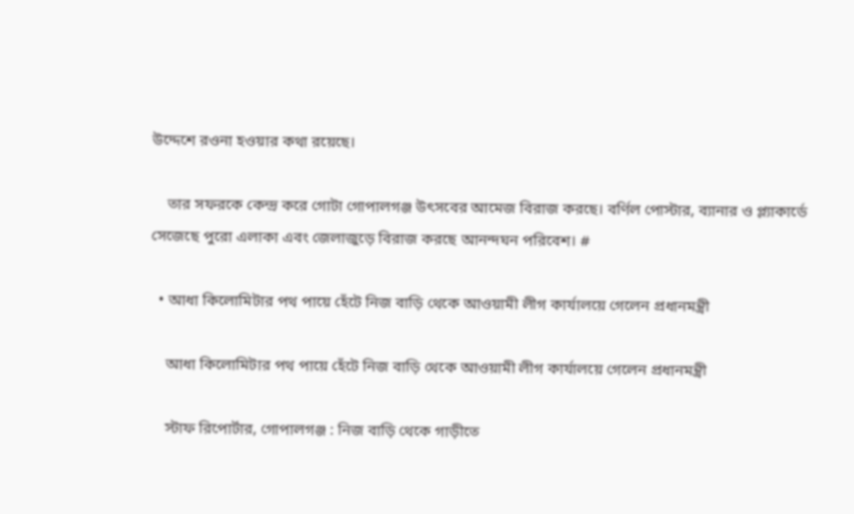উদ্দেশে রওনা হওয়ার কথা রয়েছে।

    তার সফরকে কেন্দ্র করে গোটা গোপালগঞ্জ উৎসবের আমেজ বিরাজ করছে। বর্ণিল পোস্টার, ব্যানার ও প্ল্যাকার্ডে সেজেছে পুরো এলাকা এবং জেলাজুড়ে বিরাজ করছে আনন্দঘন পরিবেশ। #

  • আধা কিলোমিটার পথ পায়ে হেঁটে নিজ বাড়ি থেকে আওয়ামী লীগ কার্যালয়ে গেলেন প্রধানমন্ত্রী

    আধা কিলোমিটার পথ পায়ে হেঁটে নিজ বাড়ি থেকে আওয়ামী লীগ কার্যালয়ে গেলেন প্রধানমন্ত্রী

    স্টাফ রিপোর্টার, গোপালগঞ্জ : নিজ বাড়ি থেকে গাড়ীতে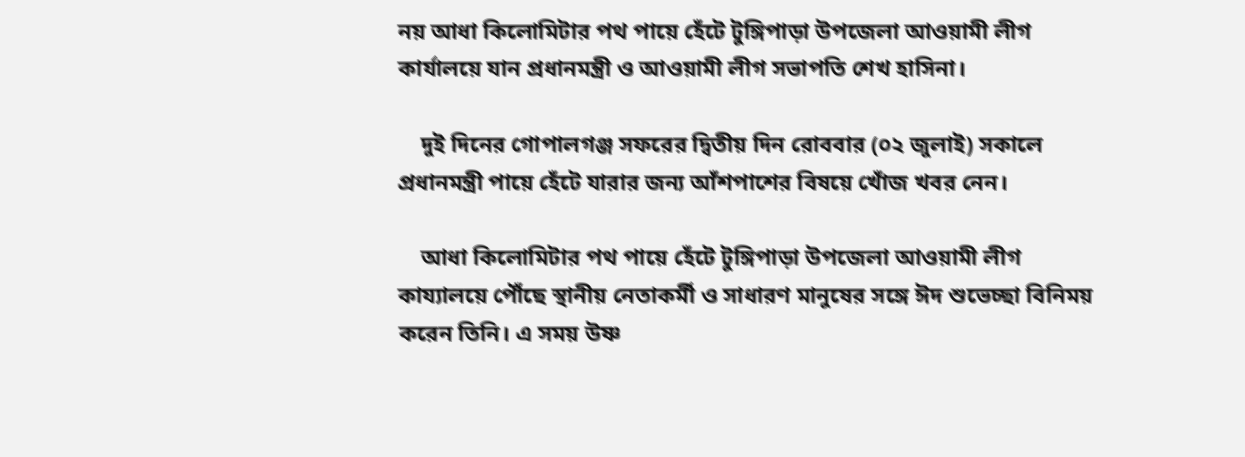নয় আধা কিলোমিটার পথ পায়ে হেঁটে টুঙ্গিপাড়া উপজেলা আওয়ামী লীগ কার্যালয়ে যান প্রধানমন্ত্রী ও আওয়ামী লীগ সভাপতি শেখ হাসিনা।

    দুই দিনের গোপালগঞ্জ সফরের দ্বিতীয় দিন রোববার (০২ জুলাই) সকালে প্রধানমন্ত্রী পায়ে হেঁটে যারার জন্য আঁশপাশের বিষয়ে খোঁজ খবর নেন।

    আধা কিলোমিটার পথ পায়ে হেঁটে টুঙ্গিপাড়া উপজেলা আওয়ামী লীগ কায্যালয়ে পৌঁছে স্থানীয় নেতাকর্মী ও সাধারণ মানুষের সঙ্গে ঈদ শুভেচ্ছা বিনিময় করেন তিনি। এ সময় উষ্ণ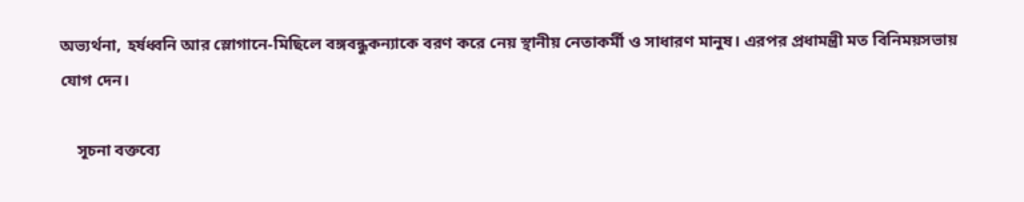অভ্যর্থনা, হর্ষধ্বনি আর স্লোগানে-মিছিলে বঙ্গবন্ধুকন্যাকে বরণ করে নেয় স্থানীয় নেতাকর্মী ও সাধারণ মানুষ। এরপর প্রধামন্ত্রী মত বিনিময়সভায় যোগ দেন।

    সূচনা বক্তব্যে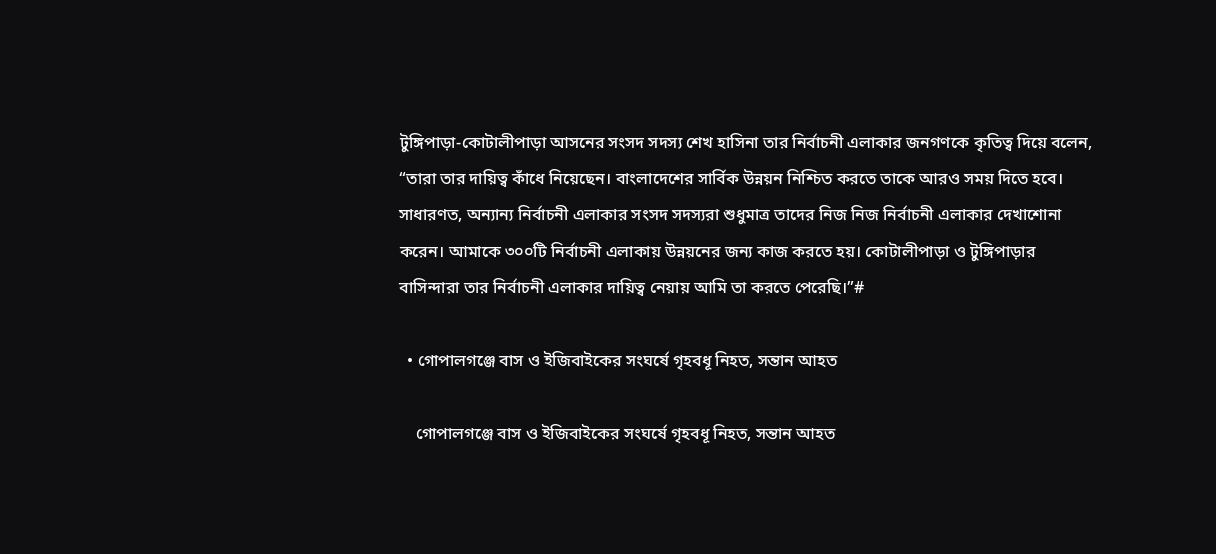টুঙ্গিপাড়া-কোটালীপাড়া আসনের সংসদ সদস্য শেখ হাসিনা তার নির্বাচনী এলাকার জনগণকে কৃতিত্ব দিয়ে বলেন, “তারা তার দায়িত্ব কাঁধে নিয়েছেন। বাংলাদেশের সার্বিক উন্নয়ন নিশ্চিত করতে তাকে আরও সময় দিতে হবে। সাধারণত, অন্যান্য নির্বাচনী এলাকার সংসদ সদস্যরা শুধুমাত্র তাদের নিজ নিজ নির্বাচনী এলাকার দেখাশোনা করেন। আমাকে ৩০০টি নির্বাচনী এলাকায় উন্নয়নের জন্য কাজ করতে হয়। কোটালীপাড়া ও টুঙ্গিপাড়ার বাসিন্দারা তার নির্বাচনী এলাকার দায়িত্ব নেয়ায় আমি তা করতে পেরেছি।”#

  • গোপালগঞ্জে বাস ও ইজিবাইকের সংঘর্ষে গৃহবধূ নিহত, সন্তান আহত

    গোপালগঞ্জে বাস ও ইজিবাইকের সংঘর্ষে গৃহবধূ নিহত, সন্তান আহত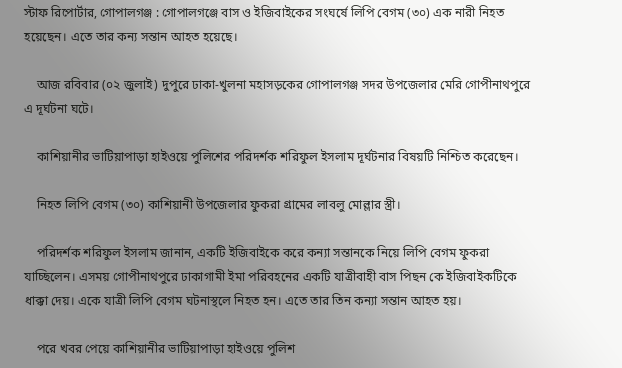স্টাফ রিপোর্টার, গোপালগঞ্জ : গোপালগঞ্জে বাস ও ইজিবাইকের সংঘর্ষে লিপি বেগম (৩০) এক নারী নিহত হয়েছেন। এতে তার কন্য সন্তান আহত হয়েছে।

    আজ রবিবার (০২ জুলাই) দুপুরে ঢাকা-খুলনা মহাসড়কের গোপালগঞ্জ সদর উপজেলার মেরি গোপীনাথপুরে এ দূর্ঘটনা ঘটে।

    কাশিয়ানীর ভাটিয়াপাড়া হাইওয়ে পুলিশের পরিদর্শক শরিফুল ইসলাম দূর্ঘটনার বিষয়টি নিশ্চিত করেছেন।

    নিহত লিপি বেগম (৩০) কাশিয়ানী উপজেলার ফুকরা গ্রামের লাবলু মোল্লার স্ত্রী।

    পরিদর্শক শরিফুল ইসলাম জানান, একটি ইজিবাইকে করে কন্যা সন্তানকে নিয়ে লিপি বেগম ফুকরা যাচ্ছিলেন। এসময় গোপীনাথপুরে ঢাকাগামী ইমা পরিবহনের একটি যাত্রীবাহী বাস পিছন কে ইজিবাইকটিকে ধাক্কা দেয়। একে যাত্রী লিপি বেগম ঘটনাস্থলে নিহত হন। এতে তার তিন কন্যা সন্তান আহত হয়।

    পরে খবর পেয়ে কাশিয়ানীর ভাটিয়াপাড়া হাইওয়ে পুলিশ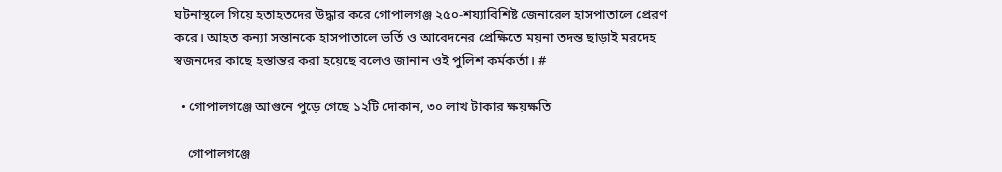ঘটনাস্থলে গিয়ে হতাহতদের উদ্ধার করে গোপালগঞ্জ ২৫০-শয্যাবিশিষ্ট জেনারেল হাসপাতালে প্রেরণ করে। আহত কন্যা সন্তানকে হাসপাতালে ভর্তি ও আবেদনের প্রেক্ষিতে ময়না তদন্ত ছাড়াই মরদেহ স্বজনদের কাছে হস্তান্তর করা হয়েছে বলেও জানান ওই পুলিশ কর্মকর্তা। #

  • গোপালগঞ্জে আগুনে পুড়ে গেছে ১২টি দোকান, ৩০ লাখ টাকার ক্ষয়ক্ষতি

    গোপালগঞ্জে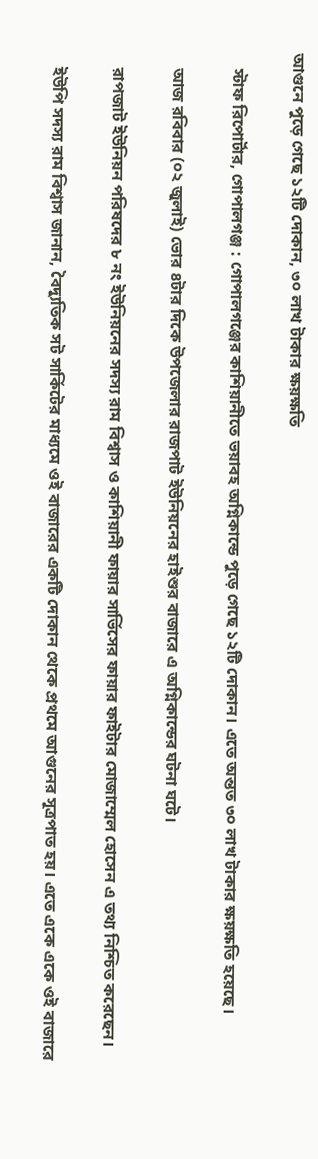আগুনে পুড়ে গেছে ১২টি দোকান, ৩০ লাখ টাকার ক্ষয়ক্ষতি

    স্টাফ রিপোর্টার, গোপালগঞ্জ : গোপালগঞ্জের কাশিয়ানীতে ভয়াবহ অগ্নিকান্ডে পুড়ে গেছে ১২টি দোকান। এতে অন্তত ৩০ লাখ টাকার ক্ষয়ক্ষতি হয়েছে।

    আজ রবিবার (০২ জুলাই) ভোর ৪টার দিকে উপজেলার রাজপাট ইউনিয়নের হাইশুর বাজারে এ অগ্নিকান্ডের ঘটনা ঘটে।

    রাপজাট ইউনিয়ন পরিষদের ৮ নং ইউনিয়নের সদস্য রাম বিশ্বাস ও কাশিয়ানী ফায়ার সার্ভিসের ফায়ার ফাইটার মোজাম্মেল হোসেন এ তথ্য নিশ্চিত করেছেন।

    ইউপি সদস্য রাম বিশ্বাস জানান, বৈদ্যুতিক সট সার্কিটের মাধ্যমে ওই বাজারের একটি দোকান থেকে প্রথমে আগুনের সূত্রপাত হয়। এতে একে একে ওই বাজারে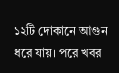১২টি দোকানে আগুন ধরে যায়। পরে খবর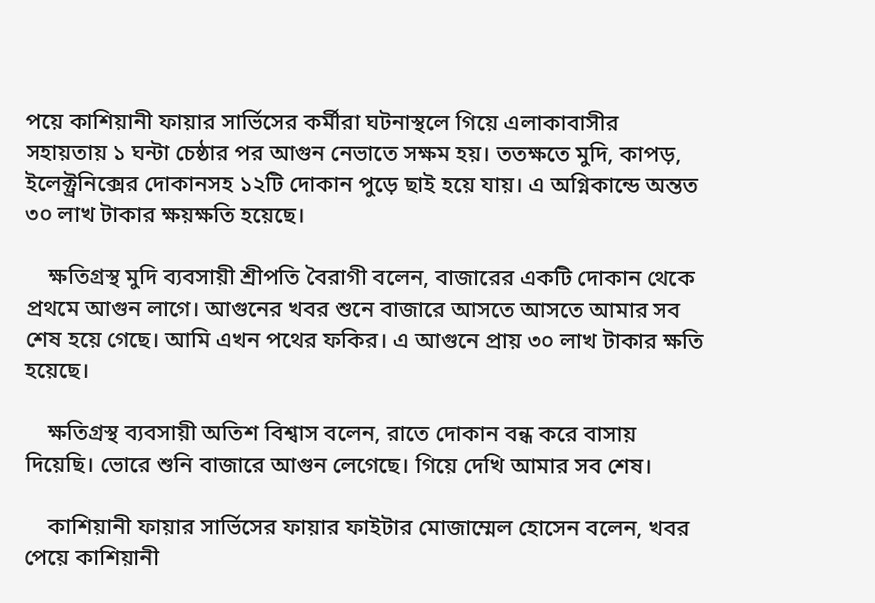পয়ে কাশিয়ানী ফায়ার সার্ভিসের কর্মীরা ঘটনাস্থলে গিয়ে এলাকাবাসীর সহায়তায় ১ ঘন্টা চেষ্ঠার পর আগুন নেভাতে সক্ষম হয়। ততক্ষতে মুদি, কাপড়, ইলেক্ট্রনিক্সের দোকানসহ ১২টি দোকান পুড়ে ছাই হয়ে যায়। এ অগ্নিকান্ডে অন্তত ৩০ লাখ টাকার ক্ষয়ক্ষতি হয়েছে।

    ক্ষতিগ্রস্থ মুদি ব্যবসায়ী শ্রীপতি বৈরাগী বলেন, বাজারের একটি দোকান থেকে প্রথমে আগুন লাগে। আগুনের খবর শুনে বাজারে আসতে আসতে আমার সব শেষ হয়ে গেছে। আমি এখন পথের ফকির। এ আগুনে প্রায় ৩০ লাখ টাকার ক্ষতি হয়েছে।

    ক্ষতিগ্রস্থ ব্যবসায়ী অতিশ বিশ্বাস বলেন, রাতে দোকান বন্ধ করে বাসায় দিয়েছি। ভোরে শুনি বাজারে আগুন লেগেছে। গিয়ে দেখি আমার সব শেষ।

    কাশিয়ানী ফায়ার সার্ভিসের ফায়ার ফাইটার মোজাম্মেল হোসেন বলেন, খবর পেয়ে কাশিয়ানী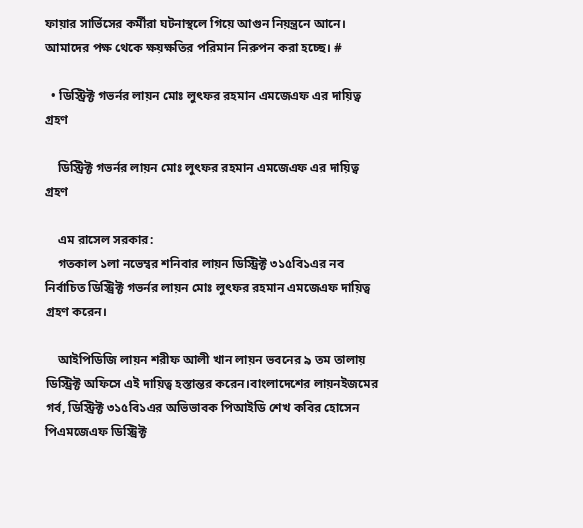ফায়ার সার্ভিসের কর্মীরা ঘটনাস্থলে গিয়ে আগুন নিয়ন্ত্রনে আনে। আমাদের পক্ষ থেকে ক্ষয়ক্ষতির পরিমান নিরুপন করা হচ্ছে। #

  • ডিস্ট্রিক্ট গভর্নর লায়ন মোঃ লুৎফর রহমান এমজেএফ এর দায়িত্ব গ্রহণ

    ডিস্ট্রিক্ট গভর্নর লায়ন মোঃ লুৎফর রহমান এমজেএফ এর দায়িত্ব গ্রহণ

    এম রাসেল সরকার:
    গতকাল ১লা নভেম্বর শনিবার লায়ন ডিস্ট্রিক্ট ৩১৫বি১এর নব নির্বাচিত ডিস্ট্রিক্ট গভর্নর লায়ন মোঃ লুৎফর রহমান এমজেএফ দায়িত্ব গ্রহণ করেন।

    আইপিডিজি লায়ন শরীফ আলী খান লায়ন ভবনের ৯ তম তালায় ডিস্ট্রিক্ট অফিসে এই দায়িত্ব হস্তান্তর করেন।বাংলাদেশের লায়নইজমের গর্ব, ডিস্ট্রিক্ট ৩১৫বি১এর অভিভাবক পিআইডি শেখ কবির হোসেন পিএমজেএফ ডিস্ট্রিক্ট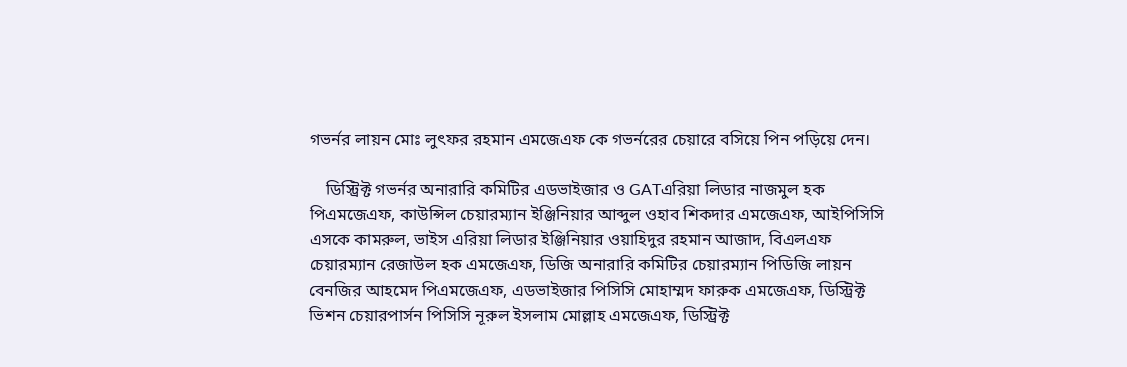গভর্নর লায়ন মোঃ লুৎফর রহমান এমজেএফ কে গভর্নরের চেয়ারে বসিয়ে পিন পড়িয়ে দেন।

    ডিস্ট্রিক্ট গভর্নর অনারারি কমিটির এডভাইজার ও GATএরিয়া লিডার নাজমুল হক পিএমজেএফ, কাউন্সিল চেয়ারম্যান ইঞ্জিনিয়ার আব্দুল ওহাব শিকদার এমজেএফ, আইপিসিসি এসকে কামরুল, ভাইস এরিয়া লিডার ইঞ্জিনিয়ার ওয়াহিদুর রহমান আজাদ, বিএলএফ চেয়ারম্যান রেজাউল হক এমজেএফ, ডিজি অনারারি কমিটির চেয়ারম্যান পিডিজি লায়ন বেনজির আহমেদ পিএমজেএফ, এডভাইজার পিসিসি মোহাম্মদ ফারুক এমজেএফ, ডিস্ট্রিক্ট ভিশন চেয়ারপার্সন পিসিসি নূরুল ইসলাম মোল্লাহ এমজেএফ, ডিস্ট্রিক্ট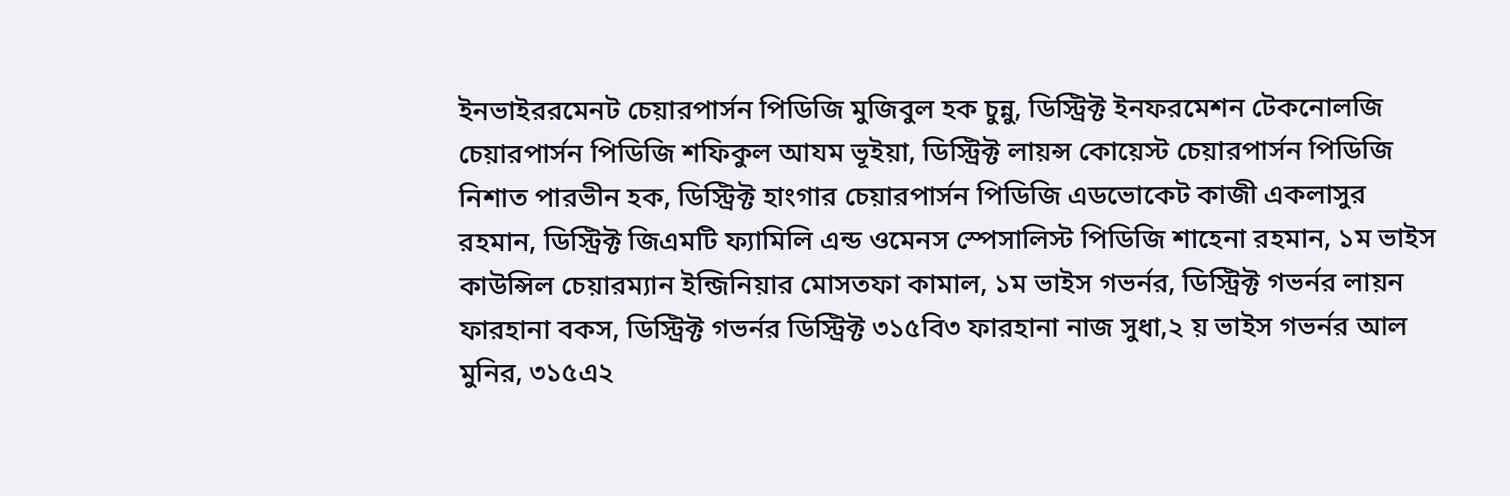ইনভাইররমেনট চেয়ারপার্সন পিডিজি মুজিবুল হক চুন্নু, ডিস্ট্রিক্ট ইনফরমেশন টেকনোলজি চেয়ারপার্সন পিডিজি শফিকুল আযম ভূইয়া, ডিস্ট্রিক্ট লায়ন্স কোয়েস্ট চেয়ারপার্সন পিডিজি নিশাত পারভীন হক, ডিস্ট্রিক্ট হাংগার চেয়ারপার্সন পিডিজি এডভোকেট কাজী একলাসুর রহমান, ডিস্ট্রিক্ট জিএমটি ফ্যামিলি এন্ড ওমেনস স্পেসালিস্ট পিডিজি শাহেনা রহমান, ১ম ভাইস কাউন্সিল চেয়ারম্যান ইন্জিনিয়ার মোসতফা কামাল, ১ম ভাইস গভর্নর, ডিস্ট্রিক্ট গভর্নর লায়ন ফারহানা বকস, ডিস্ট্রিক্ট গভর্নর ডিস্ট্রিক্ট ৩১৫বি৩ ফারহানা নাজ সুধা,২ য় ভাইস গভর্নর আল মুনির, ৩১৫এ২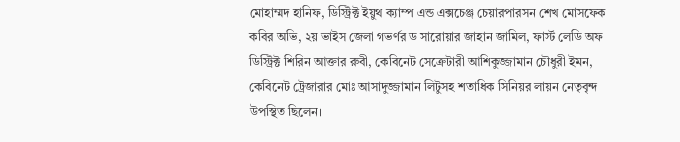মোহাম্মদ হানিফ, ডিস্ট্রিক্ট ইয়ুথ ক্যাম্প এন্ড এক্সচেঞ্জ চেয়ারপারসন শেখ মোসফেক কবির অভি, ২য় ভাইস জেলা গভর্ণর ড সারোয়ার জাহান জামিল, ফার্স্ট লেডি অফ ডিস্ট্রিক্ট শিরিন আক্তার রুবী, কেবিনেট সেক্রেটারী আশিকুজ্জামান চৌধুরী ইমন, কেবিনেট ট্রেজারার মোঃ আসাদুজ্জামান লিটুসহ শতাধিক সিনিয়র লায়ন নেতৃবৃন্দ উপস্থিত ছিলেন।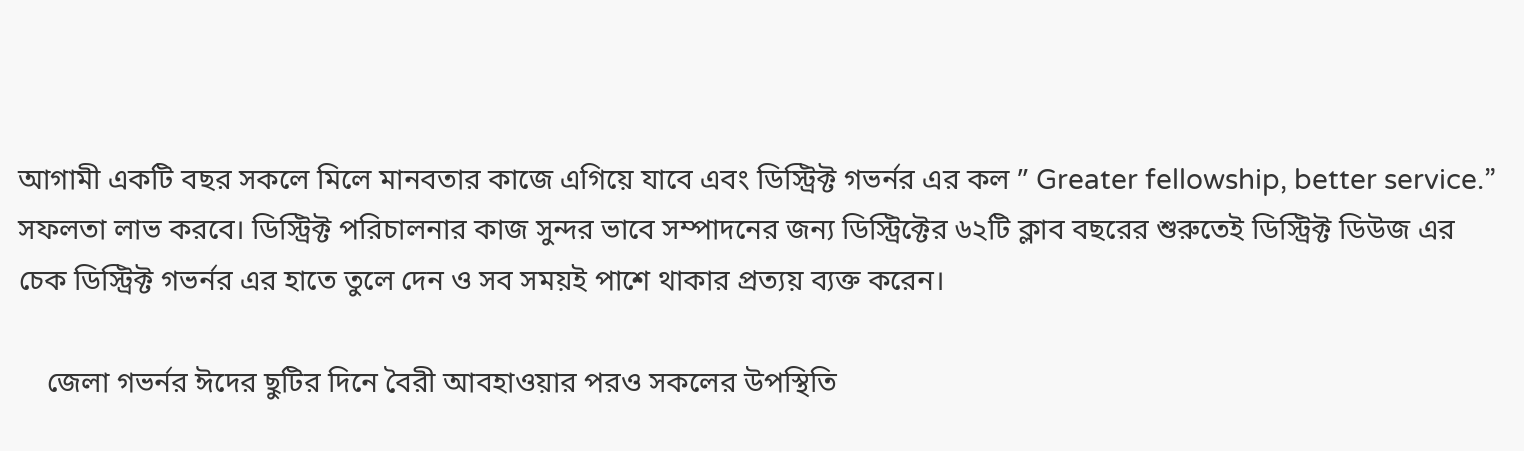আগামী একটি বছর সকলে মিলে মানবতার কাজে এগিয়ে যাবে এবং ডিস্ট্রিক্ট গভর্নর এর কল ” Greater fellowship, better service.” সফলতা লাভ করবে। ডিস্ট্রিক্ট পরিচালনার কাজ সুন্দর ভাবে সম্পাদনের জন্য ডিস্ট্রিক্টের ৬২টি ক্লাব বছরের শুরুতেই ডিস্ট্রিক্ট ডিউজ এর চেক ডিস্ট্রিক্ট গভর্নর এর হাতে তুলে দেন ও সব সময়ই পাশে থাকার প্রত্যয় ব্যক্ত করেন।

    জেলা গভর্নর ঈদের ছুটির দিনে বৈরী আবহাওয়ার পরও সকলের উপস্থিতি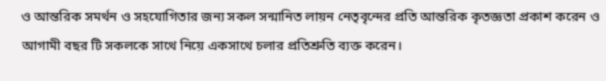ও আন্তরিক সমর্থন ও সহযোগিতার জন্য সকল সন্মানিত লায়ন নেতৃবৃন্দের প্রতি আন্তরিক কৃতজ্ঞতা প্রকাশ করেন ও আগামী বছর টি সকলকে সাথে নিয়ে একসাথে চলার প্রতিশ্রুতি ব্যক্ত করেন।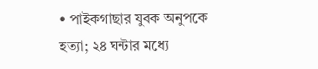• পাইকগাছার যুবক অনুপকে হত্যা; ২৪ ঘন্টার মধ্যে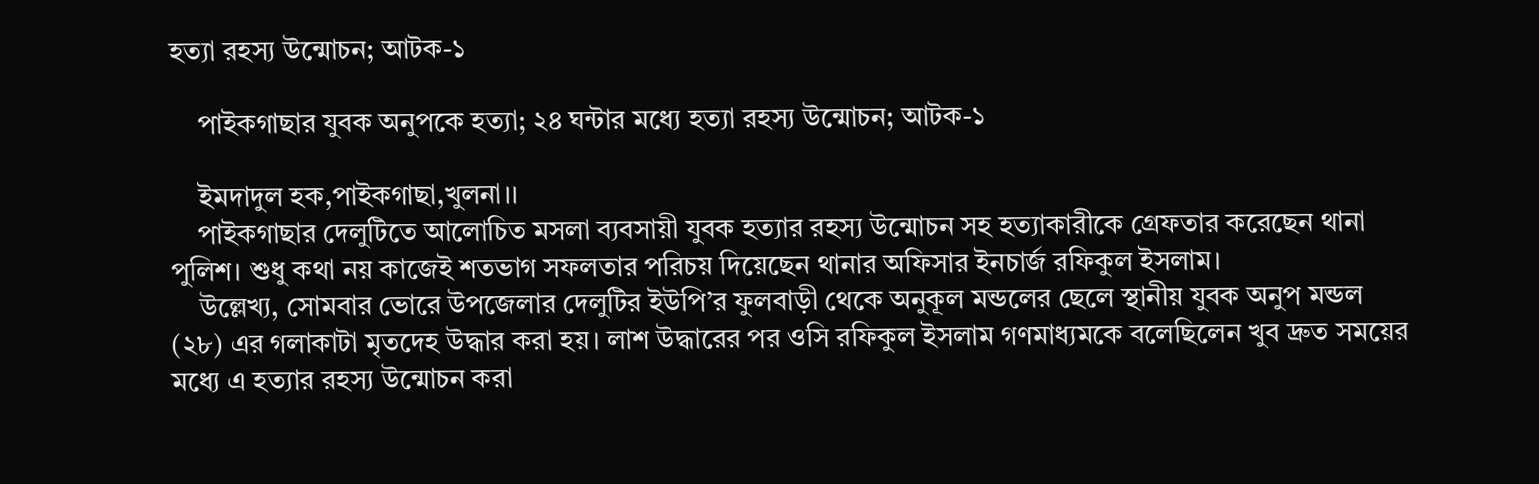হত্যা রহস্য উন্মোচন; আটক-১

    পাইকগাছার যুবক অনুপকে হত্যা; ২৪ ঘন্টার মধ্যে হত্যা রহস্য উন্মোচন; আটক-১

    ইমদাদুল হক,পাইকগাছা,খুলনা।।
    পাইকগাছার দেলুটিতে আলোচিত মসলা ব্যবসায়ী যুবক হত্যার রহস্য উন্মোচন সহ হত্যাকারীকে গ্রেফতার করেছেন থানা পুলিশ। শুধু কথা নয় কাজেই শতভাগ সফলতার পরিচয় দিয়েছেন থানার অফিসার ইনচার্জ রফিকুল ইসলাম।
    উল্লেখ্য, সোমবার ভোরে উপজেলার দেলুটির ইউপি’র ফুলবাড়ী থেকে অনুকূল মন্ডলের ছেলে স্থানীয় যুবক অনুপ মন্ডল (২৮) এর গলাকাটা মৃতদেহ উদ্ধার করা হয়। লাশ উদ্ধারের পর ওসি রফিকুল ইসলাম গণমাধ্যমকে বলেছিলেন খুব দ্রুত সময়ের মধ্যে এ হত্যার রহস্য উন্মোচন করা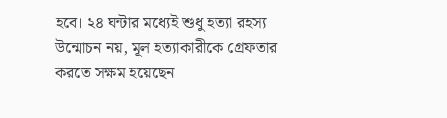হবে। ২৪ ঘন্টার মধ্যেই শুধু হত্যা রহস্য উন্মোচন নয়, মূল হত্যাকারীকে গ্রেফতার করতে সক্ষম হয়েছেন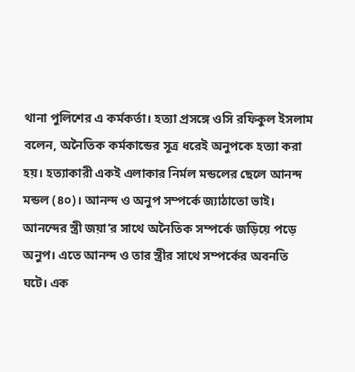থানা পুলিশের এ কর্মকর্তা। হত্যা প্রসঙ্গে ওসি রফিকুল ইসলাম বলেন, অনৈতিক কর্মকান্ডের সূত্র ধরেই অনুপকে হত্যা করা হয়। হত্যাকারী একই এলাকার নির্মল মন্ডলের ছেলে আনন্দ মন্ডল (৪০)। আনন্দ ও অনুপ সম্পর্কে জ্যাঠাতো ভাই। আনন্দের স্ত্রী জয়া’র সাথে অনৈতিক সম্পর্কে জড়িয়ে পড়ে অনুপ। এতে আনন্দ ও তার স্ত্রীর সাথে সম্পর্কের অবনতি ঘটে। এক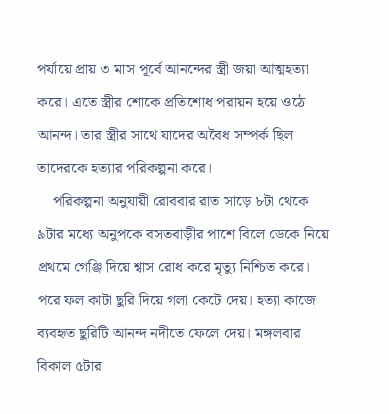পর্যায়ে প্রায় ৩ মাস পূর্বে আনন্দের স্ত্রী জয়া আত্মহত্যা করে। এতে স্ত্রীর শোকে প্রতিশোধ পরায়ন হয়ে ওঠে আনন্দ। তার স্ত্রীর সাথে যাদের অবৈধ সম্পর্ক ছিল তাদেরকে হত্যার পরিকল্পনা করে।
    পরিকল্পনা অনুযায়ী রোববার রাত সাড়ে ৮টা থেকে ৯টার মধ্যে অনুপকে বসতবাড়ীর পাশে বিলে ডেকে নিয়ে প্রথমে গেঞ্জি দিয়ে শ্বাস রোধ করে মৃত্যু নিশ্চিত করে। পরে ফল কাটা ছুরি দিয়ে গলা কেটে দেয়। হত্যা কাজে ব্যবহৃত ছুরিটি আনন্দ নদীতে ফেলে দেয়। মঙ্গলবার বিকাল ৫টার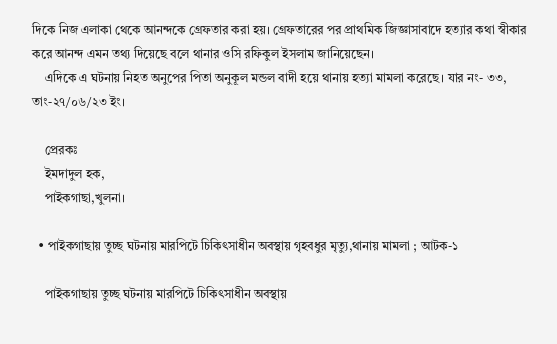দিকে নিজ এলাকা থেকে আনন্দকে গ্রেফতার করা হয়। গ্রেফতারের পর প্রাথমিক জিজ্ঞাসাবাদে হত্যার কথা স্বীকার করে আনন্দ এমন তথ্য দিয়েছে বলে থানার ওসি রফিকুল ইসলাম জানিয়েছেন।
    এদিকে এ ঘটনায় নিহত অনুপের পিতা অনুকূল মন্ডল বাদী হয়ে থানায় হত্যা মামলা করেছে। যার নং- ৩৩, তাং-২৭/০৬/২৩ ইং।

    প্রেরকঃ
    ইমদাদুল হক,
    পাইকগাছা,খুলনা।

  • পাইকগাছায় তুচ্ছ ঘটনায় মারপিটে চিকিৎসাধীন অবস্থায় গৃহবধুর মৃত্যু,থানায় মামলা ; আটক-১

    পাইকগাছায় তুচ্ছ ঘটনায় মারপিটে চিকিৎসাধীন অবস্থায়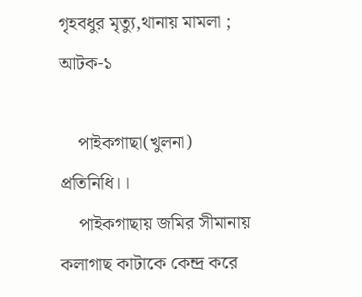গৃহবধুর মৃত্যু,থানায় মামলা ; আটক-১

    পাইকগাছা(খুলনা) প্রতিনিধি।।
    পাইকগাছায় জমির সীমানায় কলাগাছ কাটাকে কেন্দ্র করে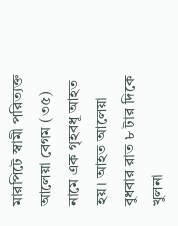মারপিটে স্বামী পরিত্যক্ত আলেয়া বেগম (৩৫) নামে এক গৃহবধূ আহত হয়। আহত আলেয়া বুধবার রাত ৮ টার দিকে খুলনা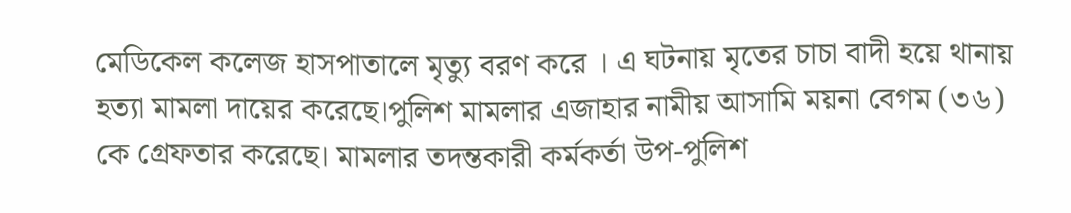মেডিকেল কলেজ হাসপাতালে মৃত্যু বরণ করে । এ ঘটনায় মৃতের চাচা বাদী হয়ে থানায় হত্যা মামলা দায়ের করেছে।পুলিশ মামলার এজাহার নামীয় আসামি ময়না বেগম (৩৬) কে গ্রেফতার করেছে। মামলার তদন্তকারী কর্মকর্তা উপ-পুলিশ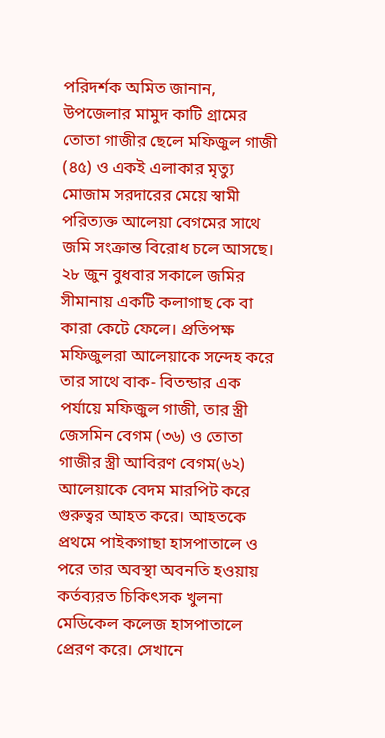পরিদর্শক অমিত জানান, উপজেলার মামুদ কাটি গ্রামের তোতা গাজীর ছেলে মফিজুল গাজী (৪৫) ও একই এলাকার মৃত্যু মোজাম সরদারের মেয়ে স্বামী পরিত্যক্ত আলেয়া বেগমের সাথে জমি সংক্রান্ত বিরোধ চলে আসছে। ২৮ জুন বুধবার সকালে জমির সীমানায় একটি কলাগাছ কে বা কারা কেটে ফেলে। প্রতিপক্ষ মফিজুলরা আলেয়াকে সন্দেহ করে তার সাথে বাক- বিতন্ডার এক পর্যায়ে মফিজুল গাজী, তার স্ত্রী জেসমিন বেগম (৩৬) ও তোতা গাজীর স্ত্রী আবিরণ বেগম(৬২) আলেয়াকে বেদম মারপিট করে গুরুত্বর আহত করে। আহতকে প্রথমে পাইকগাছা হাসপাতালে ও পরে তার অবস্থা অবনতি হওয়ায় কর্তব্যরত চিকিৎসক খুলনা মেডিকেল কলেজ হাসপাতালে প্রেরণ করে। সেখানে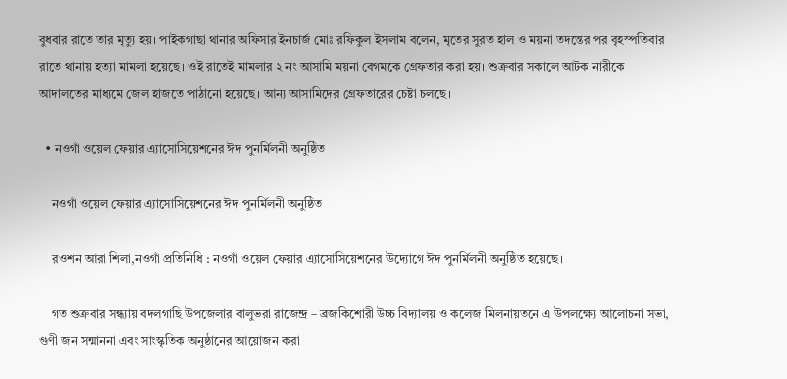বুধবার রাতে তার মৃত্যু হয়। পাইকগাছা থানার অফিসার ইনচার্জ মোঃ রফিকুল ইসলাম বলেন, মৃতের সুরত হাল ও ময়না তদন্তের পর বৃহস্পতিবার রাতে থানায় হত্যা মামলা হয়েছে। ওই রাতেই মামলার ২ নং আসামি ময়না বেগমকে গ্রেফতার করা হয়। শুক্রবার সকালে আটক নারীকে আদালতের মাধ্যমে জেল হাজতে পাঠানো হয়েছে। আন্য আসামিদের গ্রেফতারের চেষ্টা চলছে।

  • নওগাঁ ওয়েল ফেয়ার এ্যাসোসিয়েশনের ঈদ পুনর্মিলনী অনুষ্ঠিত

    নওগাঁ ওয়েল ফেয়ার এ্যাসোসিয়েশনের ঈদ পুনর্মিলনী অনুষ্ঠিত

    রওশন আরা শিলা,নওগাঁ প্রতিনিধি : নওগাঁ ওয়েল ফেয়ার এ্যাসোসিয়েশনের উদ্যোগে ঈদ পুনর্মিলনী অনুষ্ঠিত হয়েছে।

    গত শুক্রবার সন্ধ্যায় বদলগাছি উপজেলার বালুভরা রাজেন্দ্র – ব্রজকিশোরী উচ্চ বিদ্যালয় ও কলেজ মিলনায়তনে এ উপলক্ষ্যে আলোচনা সভা, গুণী জন সন্মাননা এবং সাংস্কৃতিক অনুষ্ঠানের আয়োজন করা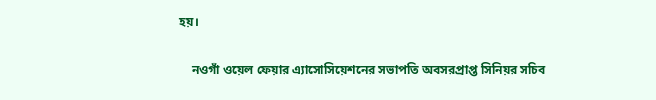হয়।

    নওগাঁ ওয়েল ফেয়ার এ্যাসোসিয়েশনের সভাপতি অবসরপ্রাপ্ত সিনিয়র সচিব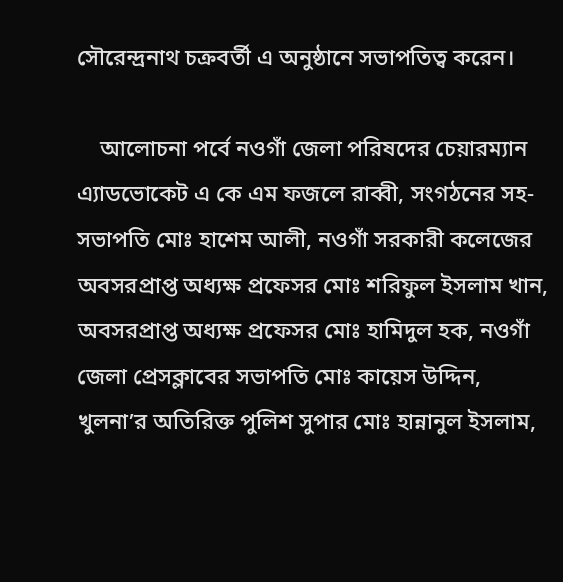সৌরেন্দ্রনাথ চক্রবর্তী এ অনুষ্ঠানে সভাপতিত্ব করেন।

    আলোচনা পর্বে নওগাঁ জেলা পরিষদের চেয়ারম্যান এ্যাডভোকেট এ কে এম ফজলে রাব্বী, সংগঠনের সহ-সভাপতি মোঃ হাশেম আলী, নওগাঁ সরকারী কলেজের অবসরপ্রাপ্ত অধ্যক্ষ প্রফেসর মোঃ শরিফুল ইসলাম খান, অবসরপ্রাপ্ত অধ্যক্ষ প্রফেসর মোঃ হামিদুল হক, নওগাঁ জেলা প্রেসক্লাবের সভাপতি মোঃ কায়েস উদ্দিন, খুলনা’র অতিরিক্ত পুলিশ সুপার মোঃ হান্নানুল ইসলাম,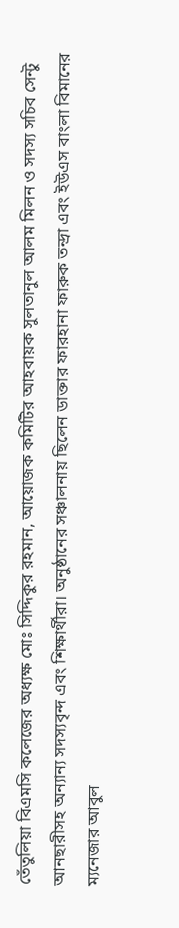তেঁতুলিয়া বিএমসি কলেজের অধ্যক্ষ মোঃ সিদ্দিকুর রহমান, আয়োজক কমিটির আহবায়ক সুলতানুল আলম মিলন ও সদস্য সচিব সেন্টু আনছারীসহ অন্যান্য সদস্যবৃন্দ এবং শিক্ষার্থীরা। অনুষ্ঠানের সঞ্চালনায় ছিলেন ডাক্তার ফারহানা ফারুক তন্দ্রা এবং ইউএস বাংলা বিমানের ম্যনেজার আবুল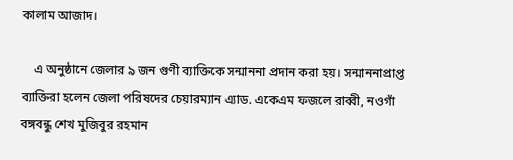কালাম আজাদ।

    এ অনুষ্ঠানে জেলার ৯ জন গুণী ব্যাক্তিকে সন্মাননা প্রদান করা হয়। সন্মাননাপ্রাপ্ত ব্যাক্তিরা হলেন জেলা পরিষদের চেয়ারম্যান এ্যাড. একেএম ফজলে রাব্বী, নওগাঁ বঙ্গবন্ধু শেখ মুজিবুর রহমান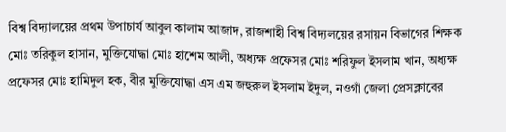বিশ্ব বিদ্যালয়ের প্রথম উপাচার্য আবুল কালাম আজাদ, রাজশাহী বিশ্ব বিদ্যলয়ের রসায়ন বিভাগের শিক্ষক মোঃ তরিকুল হাসান, মুক্তিযোদ্ধা মোঃ হাশেম আলী, অধ্যক্ষ প্রফেসর মোঃ শরিফুল ইসলাম খান, অধ্যক্ষ প্রফেসর মোঃ হামিদুল হক, বীর মুক্তিযোদ্ধা এস এম জহুরুল ইসলাম ইদুল, নওগাঁ জেলা প্রেসক্লাবের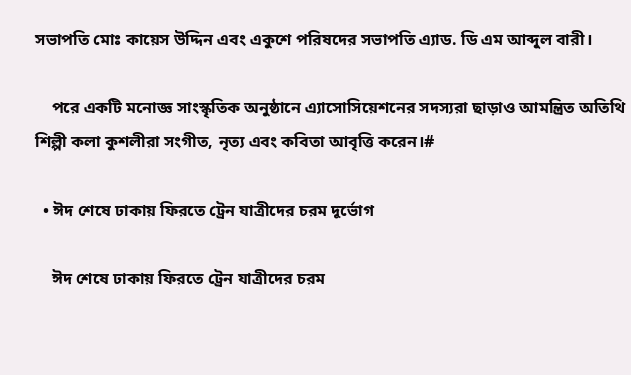সভাপতি মোঃ কায়েস উদ্দিন এবং একুশে পরিষদের সভাপতি এ্যাড. ডি এম আব্দুল বারী।

    পরে একটি মনোজ্ঞ সাংস্কৃতিক অনুষ্ঠানে এ্যাসোসিয়েশনের সদস্যরা ছাড়াও আমন্ত্রিত অতিথি শিল্পী কলা কুশলীরা সংগীত, নৃত্য এবং কবিতা আবৃত্তি করেন।#

  • ঈদ শেষে ঢাকায় ফিরতে ট্রেন যাত্রীদের চরম দূর্ভোগ

    ঈদ শেষে ঢাকায় ফিরতে ট্রেন যাত্রীদের চরম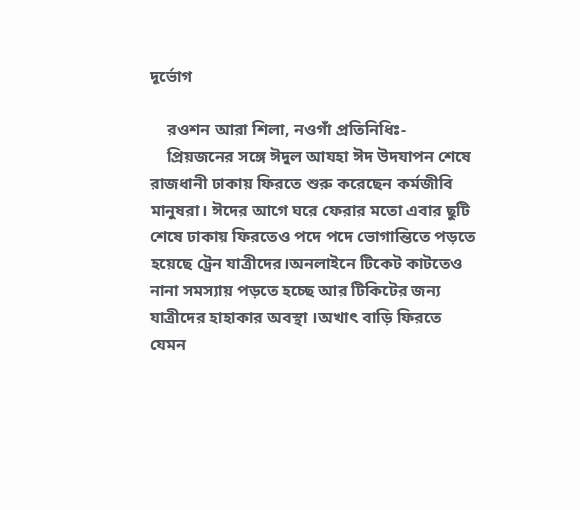দূর্ভোগ

    রওশন আরা শিলা, নওগাঁ প্রতিনিধিঃ-
    প্রিয়জনের সঙ্গে ঈদুল আযহা ঈদ উদযাপন শেষে রাজধানী ঢাকায় ফিরতে শুরু করেছেন কর্মজীবি মানুষরা। ঈদের আগে ঘরে ফেরার মতো এবার ছুটি শেষে ঢাকায় ফিরতেও পদে পদে ভোগান্তিতে পড়তে হয়েছে ট্রেন যাত্রীদের।অনলাইনে টিকেট কাটতেও নানা সমস্যায় পড়তে হচ্ছে আর টিকিটের জন্য যাত্রীদের হাহাকার অবস্থা ।অখাৎ বাড়ি ফিরতে যেমন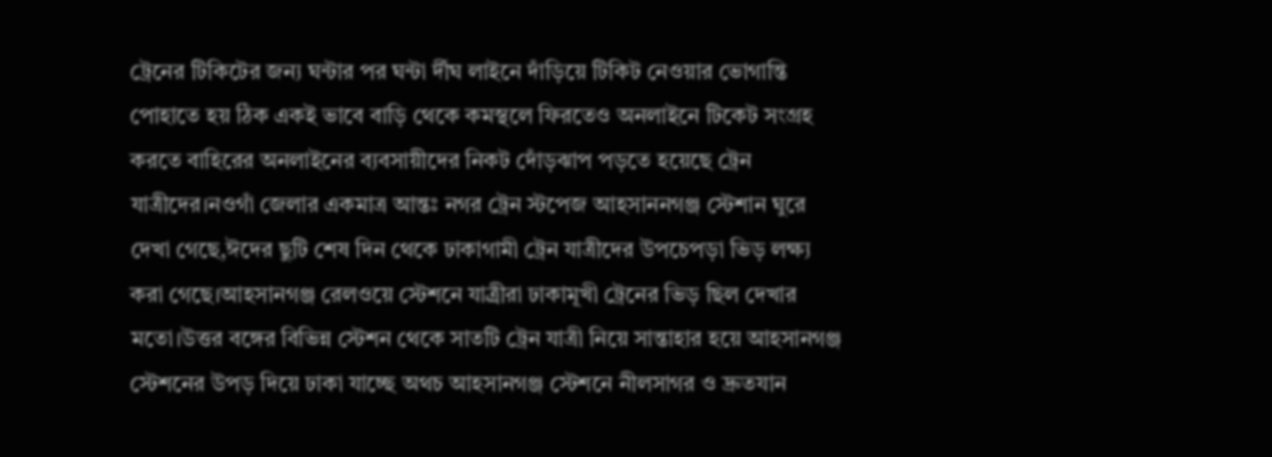ট্রেনের টিকিটের জন্য ঘন্টার পর ঘন্টা র্দীঘ লাইনে দাঁড়িয়ে টিকিট নেওয়ার ভোগান্তি পোহাতে হয় ঠিক একই ভাবে বাড়ি থেকে কমস্থলে ফিরতেও অনলাইনে টিকেট সংগ্রহ করতে বাহিরের অনলাইনের ব্যবসায়ীদের নিকট দোঁড়ঝাপ পড়তে হয়েছে ট্রেন যাত্রীদের।নওগাঁ জেলার একমাত্র আন্তঃ নগর ট্রেন স্টপেজ আহসাননগঞ্জ স্টেশান ঘুরে দেখা গেছে,ঈদের ছুটি শেষ দিন থেকে ঢাকাগামী ট্রেন যাত্রীদের উপচেপড়া ভিড় লক্ষ্য করা গেছে।আহসানগঞ্জ রেলওয়ে স্টেশনে যাত্র্রীরা ঢাকামূখী ট্রেনের ভিড় ছিল দেখার মতো।উত্তর বঙ্গের বিভিন্ন স্টেশন থেকে সাতটি ট্রেন যাত্রী নিয়ে সান্তাহার হয়ে আহসানগঞ্জ স্টেশনের উপড় দিয়ে ঢাকা যাচ্ছে অথচ আহসানগঞ্জ স্টেশনে নীলসাগর ও দ্রুতযান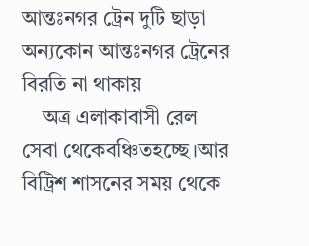আন্তঃনগর ট্রেন দুটি ছাড়া অন্যকোন আন্তঃনগর ট্রেনের বিরতি না থাকায়
    অত্র এলাকাবাসী রেল সেবা থেকেবঞ্চিতহচ্ছে।আর বিট্রিশ শাসনের সময় থেকে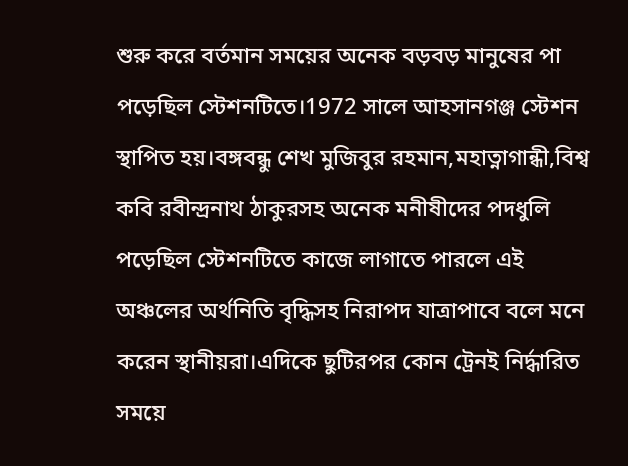শুরু করে বর্তমান সময়ের অনেক বড়বড় মানুষের পা পড়েছিল স্টেশনটিতে।1972 সালে আহসানগঞ্জ স্টেশন স্থাপিত হয়।বঙ্গবন্ধু শেখ মুজিবুর রহমান,মহাত্নাগান্ধী,বিশ্ব কবি রবীন্দ্রনাথ ঠাকুরসহ অনেক মনীষীদের পদধুলি পড়েছিল স্টেশনটিতে কাজে লাগাতে পারলে এই অঞ্চলের অর্থনিতি বৃদ্ধিসহ নিরাপদ যাত্রাপাবে বলে মনে করেন স্থানীয়রা।এদিকে ছুটিরপর কোন ট্রেনই নির্দ্ধারিত সময়ে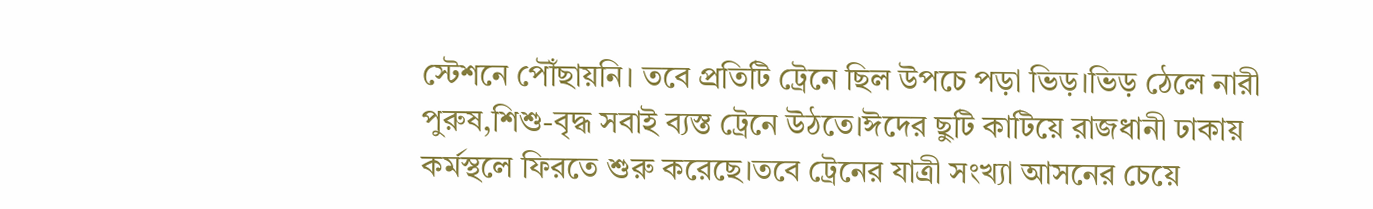স্টেশনে পৌঁছায়নি। তবে প্রতিটি ট্রেনে ছিল উপচে পড়া ভিড়।ভিড় ঠেলে নারী পুরুষ,শিশু-বৃদ্ধ সবাই ব্যস্ত ট্রেনে উঠতে।ঈদের ছুটি কাটিয়ে রাজধানী ঢাকায় কর্মস্থলে ফিরতে শুরু করেছে।তবে ট্রেনের যাত্রী সংখ্যা আসনের চেয়ে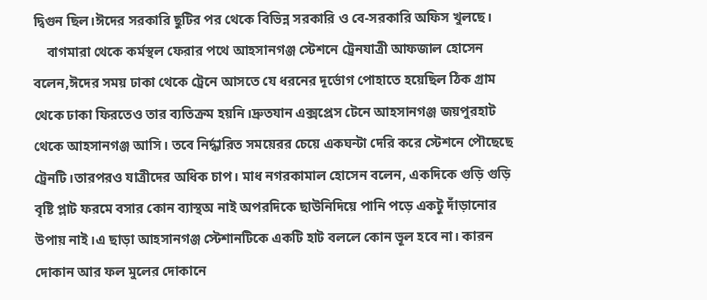দ্বিগুন ছিল।ঈদের সরকারি ছুটির পর থেকে বিভিন্ন সরকারি ও বে-সরকারি অফিস খুলছে।
    বাগমারা থেকে কর্মস্থল ফেরার পথে আহসানগঞ্জ স্টেশনে ট্রেনযাত্রী আফজাল হোসেন বলেন,ঈদের সময় ঢাকা থেকে ট্রেনে আসতে যে ধরনের দূর্ভোগ পোহাতে হয়েছিল ঠিক গ্রাম থেকে ঢাকা ফিরতেও তার ব্যতিক্রম হয়নি।দ্রুতযান এক্সপ্রেস টেনে আহসানগঞ্জ জয়পুরহাট থেকে আহসানগঞ্জ আসি। তবে নির্দ্ধারিত সময়েরর চেয়ে একঘন্টা দেরি করে স্টেশনে পৌছেছে ট্রেনটি।তারপরও যাত্রীদের অধিক চাপ। মাধ নগরকামাল হোসেন বলেন, একদিকে গুড়ি গুড়ি বৃষ্টি প্লাট ফরমে বসার কোন ব্যাস্থঅ নাই অপরদিকে ছাউনিদিয়ে পানি পড়ে একটু দাঁড়ানোর উপায় নাই।এ ছাড়া আহসানগঞ্জ স্টেশানটিকে একটি হাট বললে কোন ভূল হবে না। কারন দোকান আর ফল মুলের দোকানে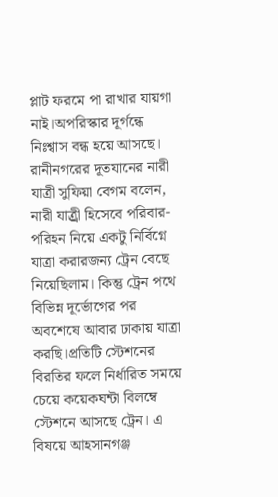প্লাট ফরমে পা রাখার যায়গা নাই।অপরিস্কার দূর্গন্ধে নিঃশ্বাস বন্ধ হয়ে আসছে। রানীনগরের দূতযানের নারী যাত্রী সুফিয়া বেগম বলেন, নারী যাত্র্রী হিসেবে পরিবার-পরিহন নিয়ে একটু নির্বিগ্নে যাত্রা করারজন্য ট্রেন বেছে নিয়েছিলাম। কিন্তু ট্রেন পথে বিভিন্ন দূর্ভোগের পর অবশেষে আবার ঢাকায় যাত্রা করছি।প্রতিটি স্টেশনের বিরতির ফলে নির্ধারিত সময়ে চেয়ে কয়েকঘন্টা বিলম্বে স্টেশনে আসছে ট্রেন। এ বিষয়ে আহসানগঞ্জ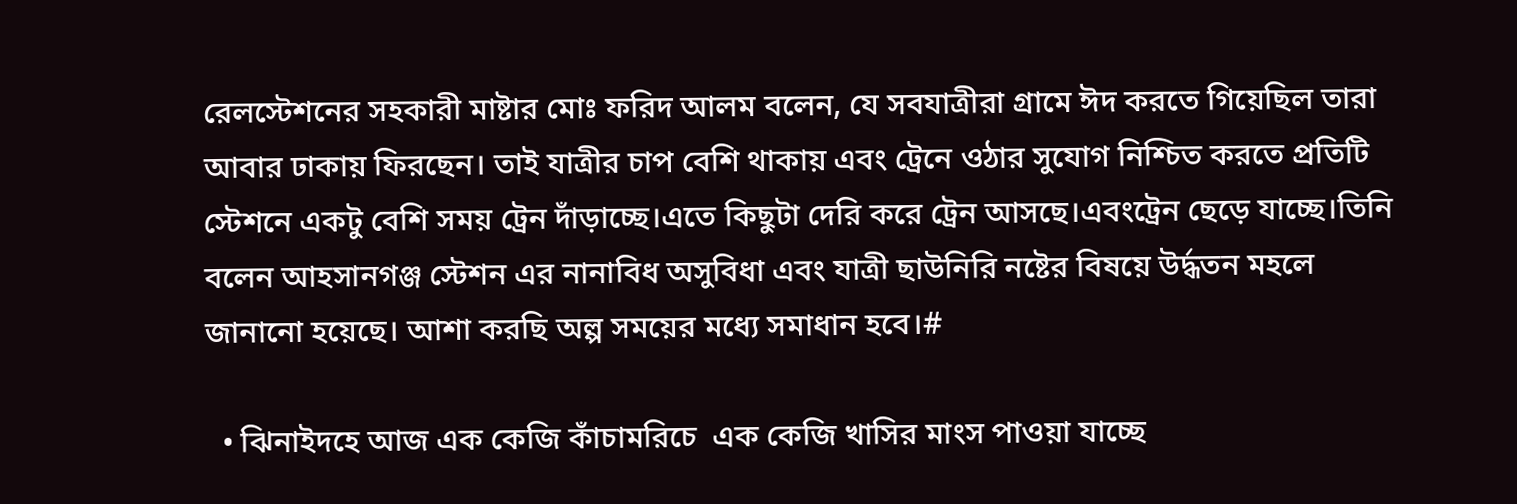রেলস্টেশনের সহকারী মাষ্টার মোঃ ফরিদ আলম বলেন, যে সবযাত্রীরা গ্রামে ঈদ করতে গিয়েছিল তারা আবার ঢাকায় ফিরছেন। তাই যাত্রীর চাপ বেশি থাকায় এবং ট্রেনে ওঠার সুযোগ নিশ্চিত করতে প্রতিটি স্টেশনে একটু বেশি সময় ট্রেন দাঁড়াচ্ছে।এতে কিছুটা দেরি করে ট্রেন আসছে।এবংট্রেন ছেড়ে যাচ্ছে।তিনি বলেন আহসানগঞ্জ স্টেশন এর নানাবিধ অসুবিধা এবং যাত্রী ছাউনিরি নষ্টের বিষয়ে উর্দ্ধতন মহলে জানানো হয়েছে। আশা করছি অল্প সময়ের মধ্যে সমাধান হবে।#

  • ঝিনাইদহে আজ এক কেজি কাঁচামরিচে  এক কেজি খাসির মাংস পাওয়া যাচ্ছে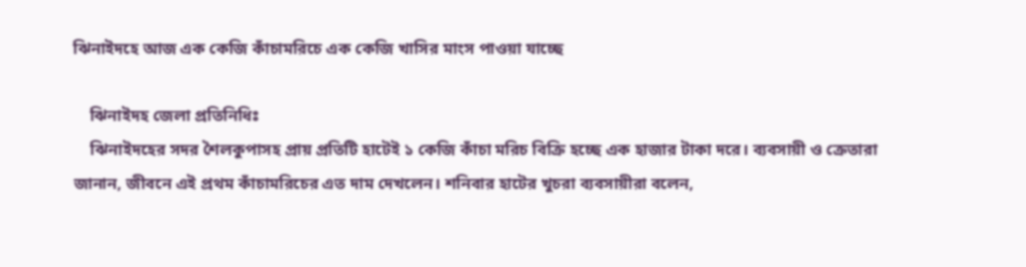ঝিনাইদহে আজ এক কেজি কাঁচামরিচে এক কেজি খাসির মাংস পাওয়া যাচ্ছে

    ঝিনাইদহ জেলা প্রতিনিধিঃ
    ঝিনাইদহের সদর শৈলকুপাসহ প্রায় প্রতিটি হাটেই ১ কেজি কাঁচা মরিচ বিক্রি হচ্ছে এক হাজার টাকা দরে। ব্যবসায়ী ও ক্রেতারা জানান, জীবনে এই প্রথম কাঁচামরিচের এত দাম দেখলেন। শনিবার হাটের খুচরা ব্যবসায়ীরা বলেন,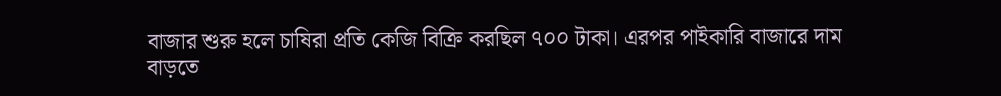বাজার শুরু হলে চাষিরা প্রতি কেজি বিক্রি করছিল ৭০০ টাকা। এরপর পাইকারি বাজারে দাম বাড়তে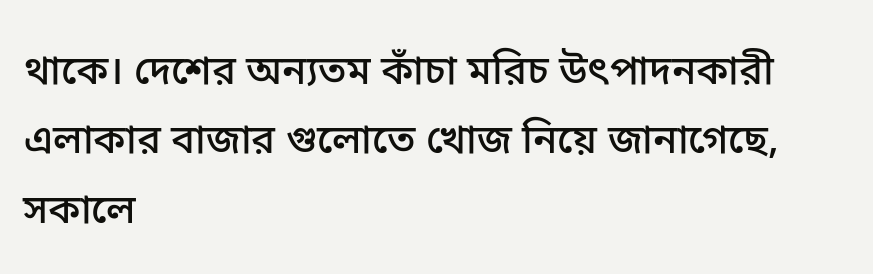থাকে। দেশের অন্যতম কাঁচা মরিচ উৎপাদনকারী এলাকার বাজার গুলোতে খোজ নিয়ে জানাগেছে, সকালে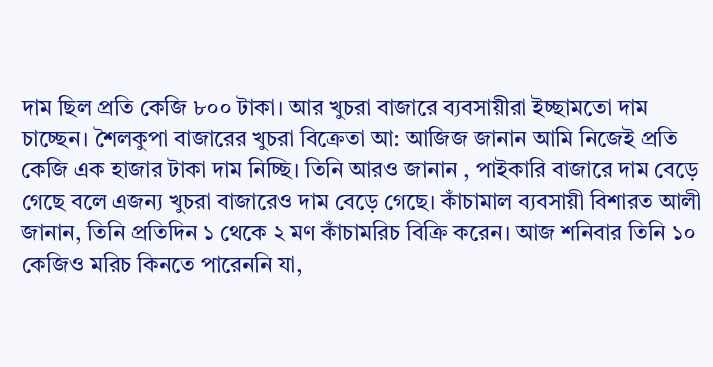দাম ছিল প্রতি কেজি ৮০০ টাকা। আর খুচরা বাজারে ব্যবসায়ীরা ইচ্ছামতো দাম চাচ্ছেন। শৈলকুপা বাজারের খুচরা বিক্রেতা আ: আজিজ জানান আমি নিজেই প্রতি কেজি এক হাজার টাকা দাম নিচ্ছি। তিনি আরও জানান , পাইকারি বাজারে দাম বেড়ে গেছে বলে এজন্য খুচরা বাজারেও দাম বেড়ে গেছে। কাঁচামাল ব্যবসায়ী বিশারত আলী জানান, তিনি প্রতিদিন ১ থেকে ২ মণ কাঁচামরিচ বিক্রি করেন। আজ শনিবার তিনি ১০ কেজিও মরিচ কিনতে পারেননি যা,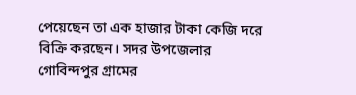পেয়েছেন তা এক হাজার টাকা কেজি দরে বিক্রি করছেন। সদর উপজেলার গোবিন্দপুর গ্রামের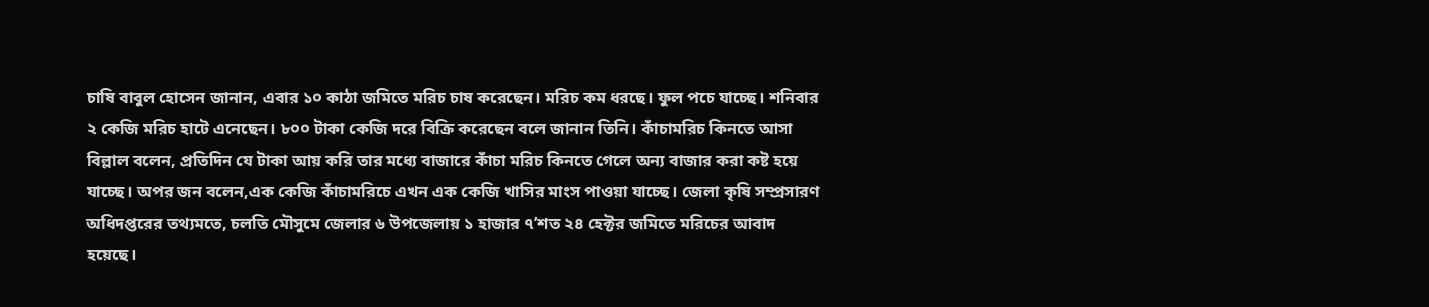চাষি বাবুল হোসেন জানান, এবার ১০ কাঠা জমিতে মরিচ চাষ করেছেন। মরিচ কম ধরছে। ফুল পচে যাচ্ছে। শনিবার ২ কেজি মরিচ হাটে এনেছেন। ৮০০ টাকা কেজি দরে বিক্রি করেছেন বলে জানান তিনি। কাঁচামরিচ কিনতে আসা বিল্লাল বলেন, প্রতিদিন যে টাকা আয় করি তার মধ্যে বাজারে কাঁচা মরিচ কিনতে গেলে অন্য বাজার করা কষ্ট হয়ে যাচ্ছে। অপর জন বলেন,এক কেজি কাঁচামরিচে এখন এক কেজি খাসির মাংস পাওয়া যাচ্ছে। জেলা কৃষি সম্প্রসারণ অধিদপ্তরের তথ্যমতে, চলতি মৌসুমে জেলার ৬ উপজেলায় ১ হাজার ৭’শত ২৪ হেক্টর জমিতে মরিচের আবাদ হয়েছে।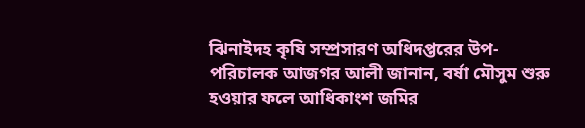ঝিনাইদহ কৃষি সম্প্রসারণ অধিদপ্তরের উপ-পরিচালক আজগর আলী জানান, বর্ষা মৌসুম শুরু হওয়ার ফলে আধিকাংশ জমির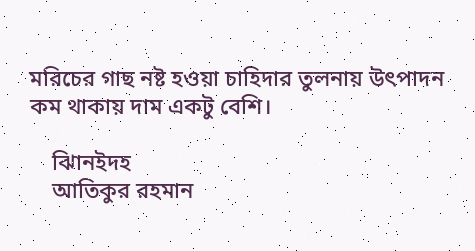মরিচের গাছ নষ্ট হওয়া চাহিদার তুলনায় উৎপাদন কম থাকায় দাম একটু বেশি।

    ঝিানইদহ
    আতিকুর রহমান